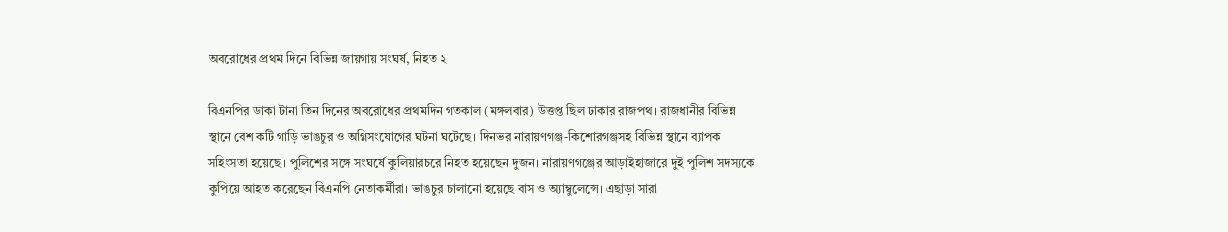অবরোধের প্রথম দিনে বিভিন্ন জায়গায় সংঘর্ষ, নিহত ২

বিএনপির ডাকা টানা তিন দিনের অবরোধের প্রথমদিন গতকাল (মঙ্গলবার) উত্তপ্ত ছিল ঢাকার রাজপথ। রাজধানীর বিভিন্ন স্থানে বেশ কটি গাড়ি ভাঙচুর ও অগ্নিসংযোগের ঘটনা ঘটেছে। দিনভর নারায়ণগঞ্জ-কিশোরগঞ্জসহ বিভিন্ন স্থানে ব্যাপক সহিংসতা হয়েছে। পুলিশের সঙ্গে সংঘর্ষে কুলিয়ারচরে নিহত হয়েছেন দুজন। নারায়ণগঞ্জের আড়াইহাজারে দুই পুলিশ সদস্যকে কুপিয়ে আহত করেছেন বিএনপি নেতাকর্মীরা। ভাঙচুর চালানো হয়েছে বাস ও অ্যাম্বুলেন্সে। এছাড়া সারা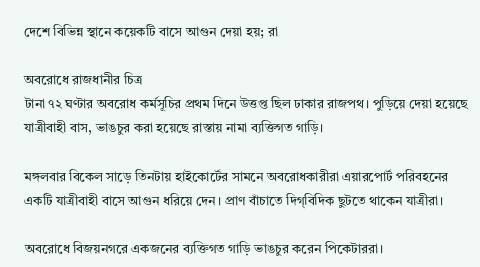দেশে বিভিন্ন স্থানে কয়েকটি বাসে আগুন দেয়া হয়; রা

অবরোধে রাজধানীর চিত্র
টানা ৭২ ঘণ্টার অবরোধ কর্মসূচির প্রথম দিনে উত্তপ্ত ছিল ঢাকার রাজপথ। পুড়িয়ে দেয়া হয়েছে যাত্রীবাহী বাস, ভাঙচুর করা হয়েছে রাস্তায় নামা ব্যক্তিগত গাড়ি।

মঙ্গলবার বিকেল সাড়ে তিনটায় হাইকোর্টের সামনে অবরোধকারীরা এয়ারপোর্ট পরিবহনের একটি যাত্রীবাহী বাসে আগুন ধরিয়ে দেন। প্রাণ বাঁচাতে দিগ্‌বিদিক ছুটতে থাকেন যাত্রীরা।

অবরোধে বিজয়নগরে একজনের ব্যক্তিগত গাড়ি ভাঙচুর করেন পিকেটাররা।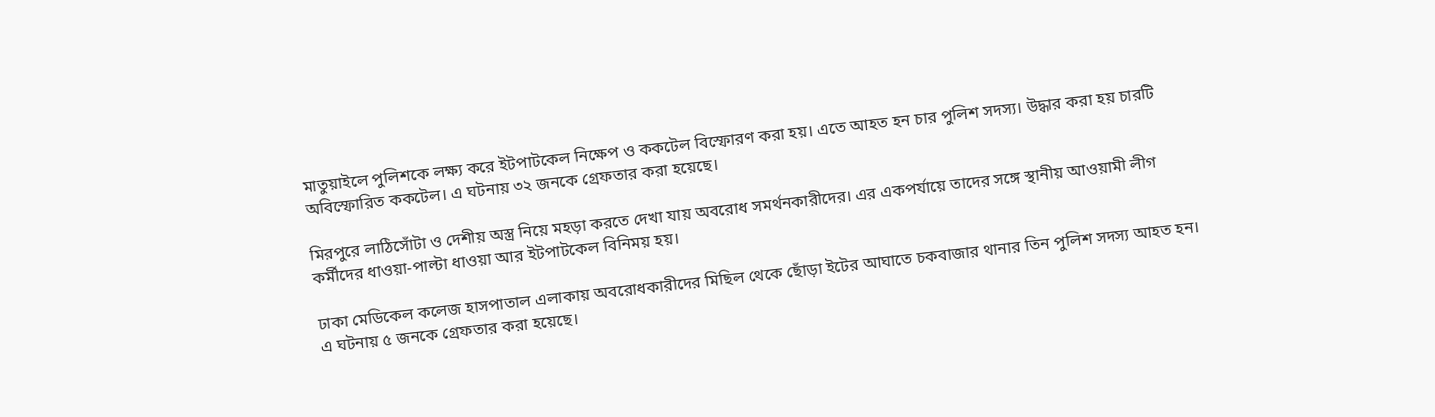মাতুয়াইলে পুলিশকে লক্ষ্য করে ইটপাটকেল নিক্ষেপ ও ককটেল বিস্ফোরণ করা হয়। এতে আহত হন চার পুলিশ সদস্য। উদ্ধার করা হয় চারটি অবিস্ফোরিত ককটেল। এ ঘটনায় ৩২ জনকে গ্রেফতার করা হয়েছে।

মিরপুরে লাঠিসোঁটা ও দেশীয় অস্ত্র নিয়ে মহড়া করতে দেখা যায় অবরোধ সমর্থনকারীদের। এর একপর্যায়ে তাদের সঙ্গে স্থানীয় আওয়ামী লীগ কর্মীদের ধাওয়া-পাল্টা ধাওয়া আর ইটপাটকেল বিনিময় হয়।

ঢাকা মেডিকেল কলেজ হাসপাতাল এলাকায় অবরোধকারীদের মিছিল থেকে ছোঁড়া ইটের আঘাতে চকবাজার থানার তিন পুলিশ সদস্য আহত হন। এ ঘটনায় ৫ জনকে গ্রেফতার করা হয়েছে।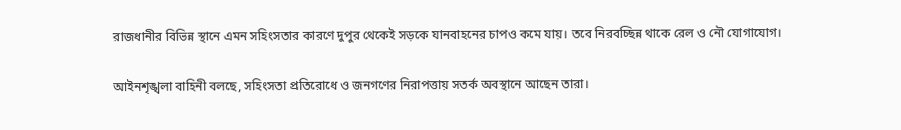রাজধানীর বিভিন্ন স্থানে এমন সহিংসতার কারণে দুপুর থেকেই সড়কে যানবাহনের চাপও কমে যায়। তবে নিরবচ্ছিন্ন থাকে রেল ও নৌ যোগাযোগ।

আইনশৃঙ্খলা বাহিনী বলছে, সহিংসতা প্রতিরোধে ও জনগণের নিরাপত্তায় সতর্ক অবস্থানে আছেন তারা।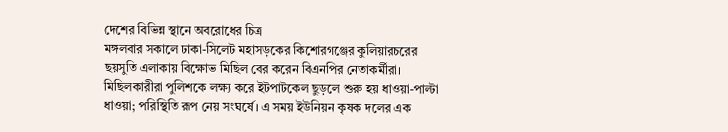দেশের বিভিন্ন স্থানে অবরোধের চিত্র
মঙ্গলবার সকালে ঢাকা-সিলেট মহাসড়কের কিশোরগঞ্জের কুলিয়ারচরের ছয়সুতি এলাকায় বিক্ষোভ মিছিল বের করেন বিএনপির নেতাকর্মীরা। মিছিলকারীরা পুলিশকে লক্ষ্য করে ইটপাটকেল ছুড়লে শুরু হয় ধাওয়া-পাল্টা ধাওয়া; পরিস্থিতি রূপ নেয় সংঘর্ষে। এ সময় ইউনিয়ন কৃষক দলের এক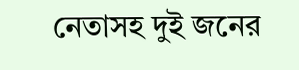নেতাসহ দুই জনের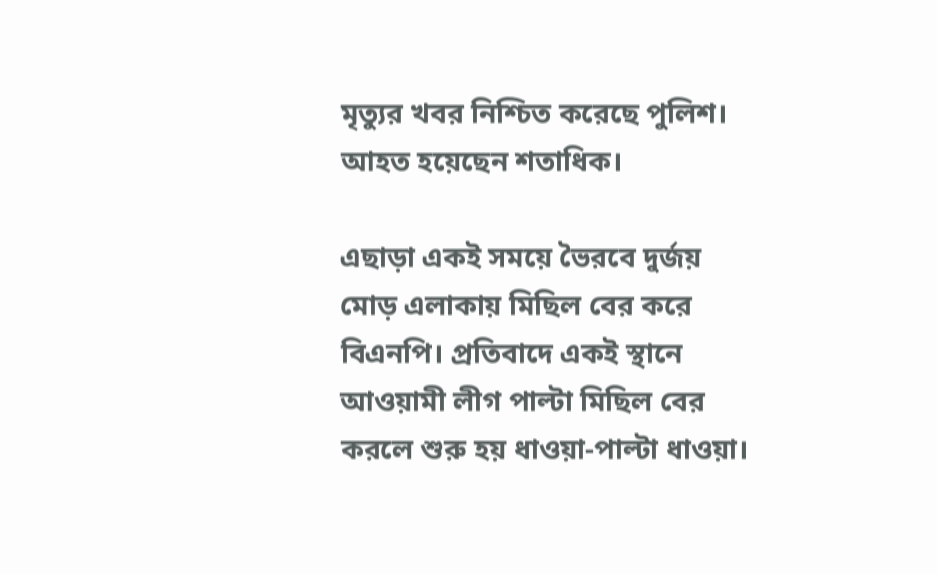মৃত্যুর খবর নিশ্চিত করেছে পুলিশ। আহত হয়েছেন শতাধিক।

এছাড়া একই সময়ে ভৈরবে দুর্জয় মোড় এলাকায় মি‌ছিল বের ক‌রে বিএন‌পি। প্রতিবাদে একই স্থানে আওয়ামী লীগ পাল্টা মিছিল বের করলে শুরু হয় ধাওয়া-পাল্টা ধাওয়া।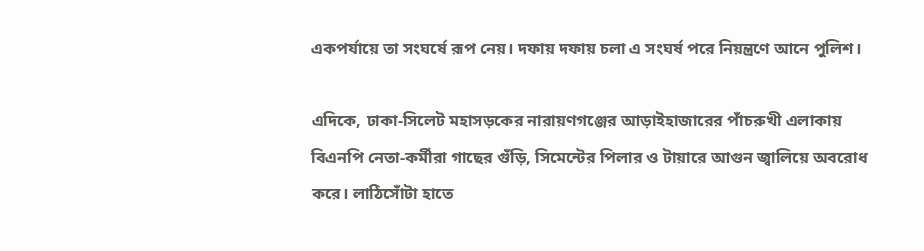একপর্যায়ে তা সংঘর্ষে রূপ নেয়। দফায় দফায় চলা এ সংঘর্ষ পরে নিয়ন্ত্রণে আনে পুলিশ।

এদিকে, ঢাকা-সিলেট মহাসড়কের নারায়ণগঞ্জের আড়াইহাজারের পাঁচরুখী এলাকায় বিএনপি নেতা-কর্মীরা গাছের গুঁড়ি, সিমেন্টের পিলার ও টায়ারে আগুন জ্বালিয়ে অবরোধ করে। লাঠিসোঁটা হাতে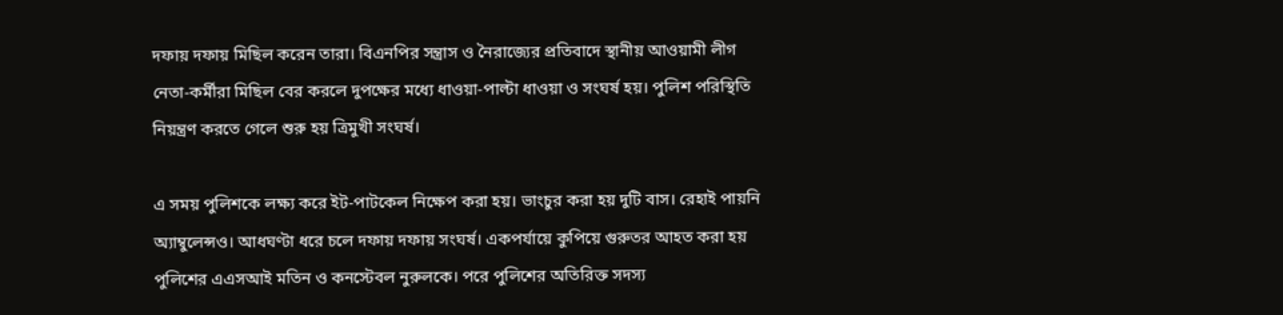দফায় দফায় মিছিল করেন তারা। বিএনপির সন্ত্রাস ও নৈরাজ্যের প্রতিবাদে স্থানীয় আওয়ামী লীগ নেতা-কর্মীরা মিছিল বের করলে দুপক্ষের মধ্যে ধাওয়া-পাল্টা ধাওয়া ও সংঘর্ষ হয়। পুলিশ পরিস্থিতি নিয়ন্ত্রণ করতে গেলে শুরু হয় ত্রিমুখী সংঘর্ষ।

এ সময় পুলিশকে লক্ষ্য করে ইট-পাটকেল নিক্ষেপ করা হয়। ভাংচুর করা হয় দুটি বাস। রেহাই পায়নি অ্যাম্বুলেন্সও। আধঘণ্টা ধরে চলে দফায় দফায় সংঘর্ষ। একপর্যায়ে কুপিয়ে গুরুতর আহত করা হয় পুলিশের এএসআই মতিন ও কনস্টেবল নুরুলকে। পরে পুলিশের অতিরিক্ত সদস্য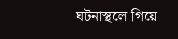ঘটনাস্থলে গিয়ে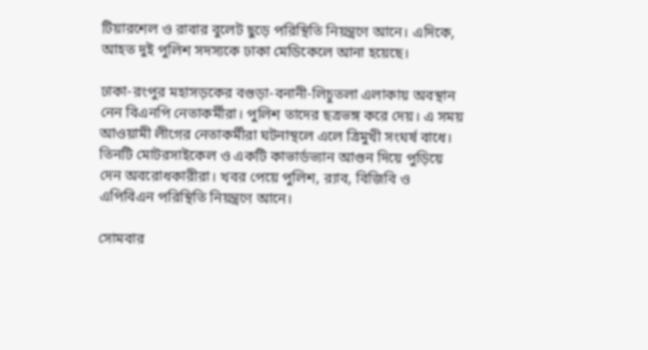টিয়ারশেল ও রাবার বুলেট ছুড়ে পরিস্থিতি নিয়ন্ত্রণে আনে। এদিকে, আহত দুই পুলিশ সদস্যকে ঢাকা মেডিকেলে আনা হয়েছে।

ঢাকা-রংপুর মহাসড়কের বগুড়া-বনানী-লিচুতলা এলাকায় অবস্থান নেন বিএনপি নেতাকর্মীরা। পুলিশ তাদের ছত্রভঙ্গ করে দেয়। এ সময় আওয়ামী লীগের নেতাকর্মীরা ঘটনাস্থলে এলে ত্রিমুখী সংঘর্ষ বাধে। তিনটি মোটরসাইকেল ও একটি কাভার্ডভ্যান আগুন দিয়ে পুড়িয়ে দেন অবরোধকারীরা। খবর পেয়ে পুলিশ, র‍্যাব, বিজিবি ও এপিবিএন পরিস্থিতি নিয়ন্ত্রণে আনে।

সোমবার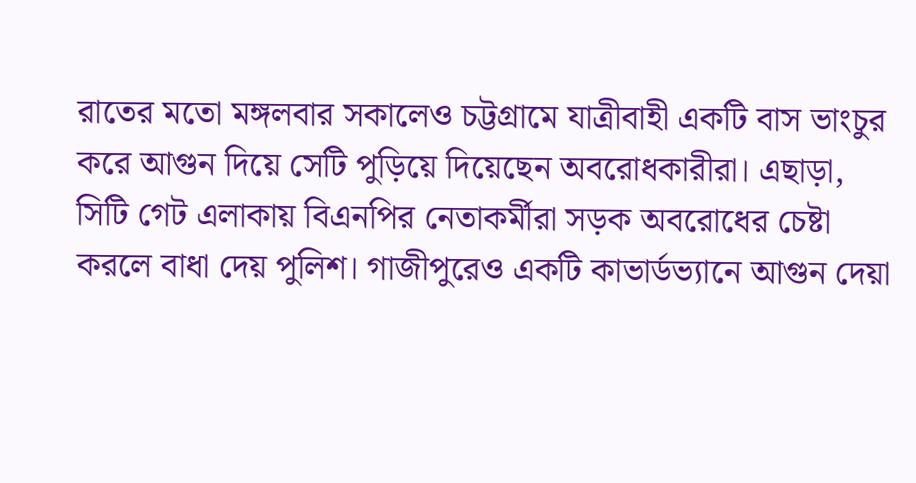রাতের মতো মঙ্গলবার সকালেও চট্টগ্রামে যাত্রীবাহী একটি বাস ভাংচুর করে আগুন দিয়ে সেটি পুড়িয়ে দিয়েছেন অবরোধকারীরা। এছাড়া, সিটি গেট এলাকায় বিএনপির নেতাকর্মীরা সড়ক অবরোধের চেষ্টা করলে বাধা দেয় পুলিশ। গাজীপুরেও একটি কাভার্ডভ্যানে আগুন দেয়া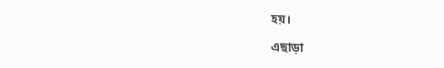হয়।

এছাড়া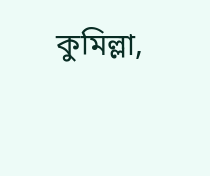কুমিল্লা,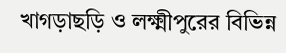খাগড়াছড়ি ও লক্ষ্মীপুরের বিভিন্ন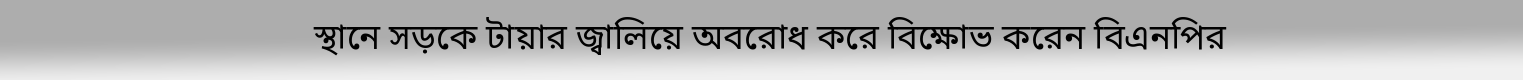স্থানে সড়কে টায়ার জ্বালিয়ে অবরোধ করে বিক্ষোভ করেন বিএনপির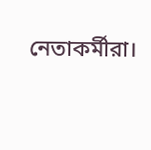নেতাকর্মীরা।